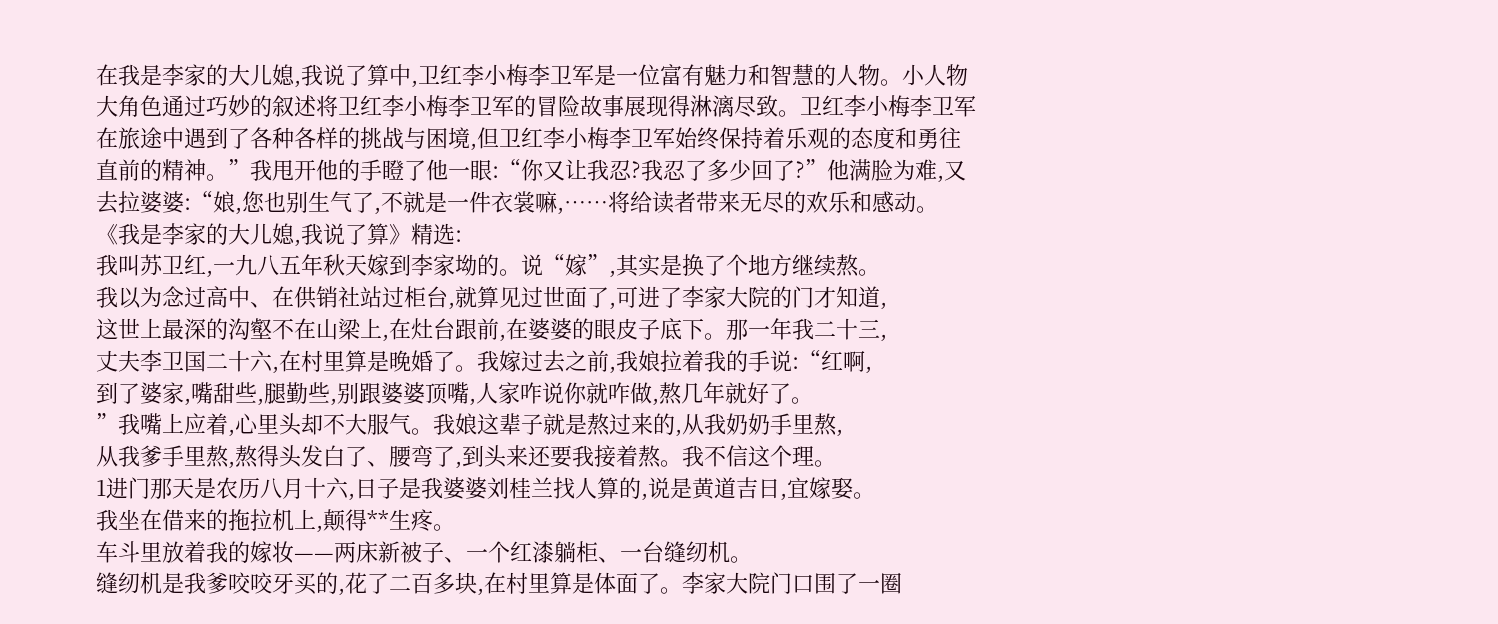在我是李家的大儿媳,我说了算中,卫红李小梅李卫军是一位富有魅力和智慧的人物。小人物大角色通过巧妙的叙述将卫红李小梅李卫军的冒险故事展现得淋漓尽致。卫红李小梅李卫军在旅途中遇到了各种各样的挑战与困境,但卫红李小梅李卫军始终保持着乐观的态度和勇往直前的精神。”我甩开他的手瞪了他一眼:“你又让我忍?我忍了多少回了?”他满脸为难,又去拉婆婆:“娘,您也别生气了,不就是一件衣裳嘛,……将给读者带来无尽的欢乐和感动。
《我是李家的大儿媳,我说了算》精选:
我叫苏卫红,一九八五年秋天嫁到李家坳的。说“嫁”,其实是换了个地方继续熬。
我以为念过高中、在供销社站过柜台,就算见过世面了,可进了李家大院的门才知道,
这世上最深的沟壑不在山梁上,在灶台跟前,在婆婆的眼皮子底下。那一年我二十三,
丈夫李卫国二十六,在村里算是晚婚了。我嫁过去之前,我娘拉着我的手说:“红啊,
到了婆家,嘴甜些,腿勤些,别跟婆婆顶嘴,人家咋说你就咋做,熬几年就好了。
”我嘴上应着,心里头却不大服气。我娘这辈子就是熬过来的,从我奶奶手里熬,
从我爹手里熬,熬得头发白了、腰弯了,到头来还要我接着熬。我不信这个理。
1进门那天是农历八月十六,日子是我婆婆刘桂兰找人算的,说是黄道吉日,宜嫁娶。
我坐在借来的拖拉机上,颠得**生疼。
车斗里放着我的嫁妆——两床新被子、一个红漆躺柜、一台缝纫机。
缝纫机是我爹咬咬牙买的,花了二百多块,在村里算是体面了。李家大院门口围了一圈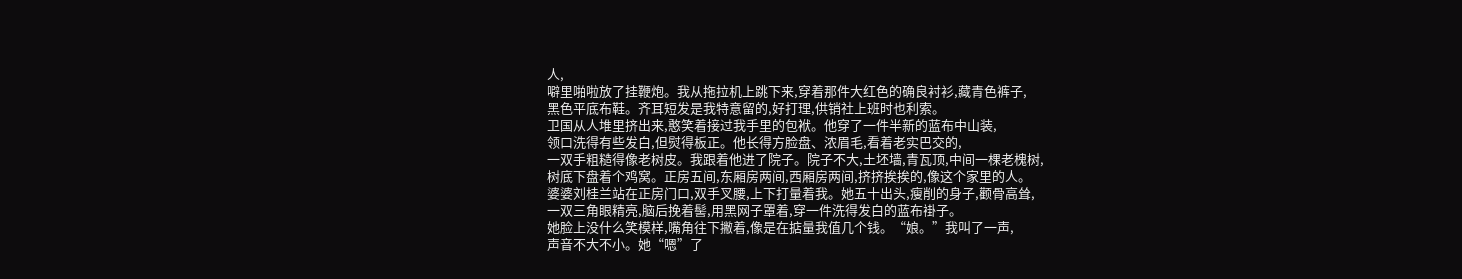人,
噼里啪啦放了挂鞭炮。我从拖拉机上跳下来,穿着那件大红色的确良衬衫,藏青色裤子,
黑色平底布鞋。齐耳短发是我特意留的,好打理,供销社上班时也利索。
卫国从人堆里挤出来,憨笑着接过我手里的包袱。他穿了一件半新的蓝布中山装,
领口洗得有些发白,但熨得板正。他长得方脸盘、浓眉毛,看着老实巴交的,
一双手粗糙得像老树皮。我跟着他进了院子。院子不大,土坯墙,青瓦顶,中间一棵老槐树,
树底下盘着个鸡窝。正房五间,东厢房两间,西厢房两间,挤挤挨挨的,像这个家里的人。
婆婆刘桂兰站在正房门口,双手叉腰,上下打量着我。她五十出头,瘦削的身子,颧骨高耸,
一双三角眼精亮,脑后挽着髻,用黑网子罩着,穿一件洗得发白的蓝布褂子。
她脸上没什么笑模样,嘴角往下撇着,像是在掂量我值几个钱。“娘。”我叫了一声,
声音不大不小。她“嗯”了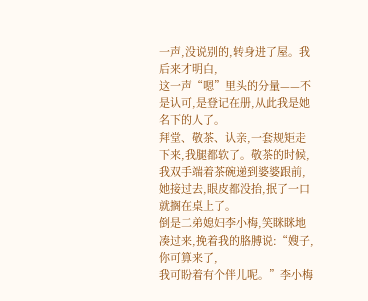一声,没说别的,转身进了屋。我后来才明白,
这一声“嗯”里头的分量——不是认可,是登记在册,从此我是她名下的人了。
拜堂、敬茶、认亲,一套规矩走下来,我腿都软了。敬茶的时候,
我双手端着茶碗递到婆婆跟前,她接过去,眼皮都没抬,抿了一口就搁在桌上了。
倒是二弟媳妇李小梅,笑眯眯地凑过来,挽着我的胳膊说:“嫂子,你可算来了,
我可盼着有个伴儿呢。”李小梅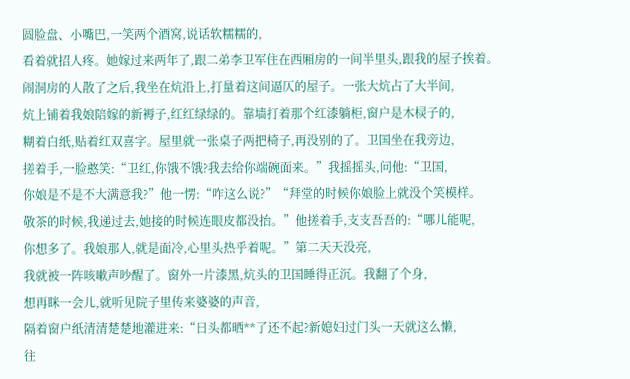圆脸盘、小嘴巴,一笑两个酒窝,说话软糯糯的,
看着就招人疼。她嫁过来两年了,跟二弟李卫军住在西厢房的一间半里头,跟我的屋子挨着。
闹洞房的人散了之后,我坐在炕沿上,打量着这间逼仄的屋子。一张大炕占了大半间,
炕上铺着我娘陪嫁的新褥子,红红绿绿的。靠墙打着那个红漆躺柜,窗户是木棂子的,
糊着白纸,贴着红双喜字。屋里就一张桌子两把椅子,再没别的了。卫国坐在我旁边,
搓着手,一脸憨笑:“卫红,你饿不饿?我去给你端碗面来。”我摇摇头,问他:“卫国,
你娘是不是不大满意我?”他一愣:“咋这么说?”“拜堂的时候你娘脸上就没个笑模样。
敬茶的时候,我递过去,她接的时候连眼皮都没抬。”他搓着手,支支吾吾的:“哪儿能呢,
你想多了。我娘那人,就是面冷,心里头热乎着呢。”第二天天没亮,
我就被一阵咳嗽声吵醒了。窗外一片漆黑,炕头的卫国睡得正沉。我翻了个身,
想再眯一会儿,就听见院子里传来婆婆的声音,
隔着窗户纸清清楚楚地灌进来:“日头都晒**了还不起?新媳妇过门头一天就这么懒,
往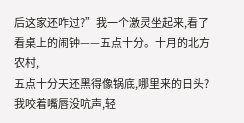后这家还咋过?”我一个激灵坐起来,看了看桌上的闹钟——五点十分。十月的北方农村,
五点十分天还黑得像锅底,哪里来的日头?我咬着嘴唇没吭声,轻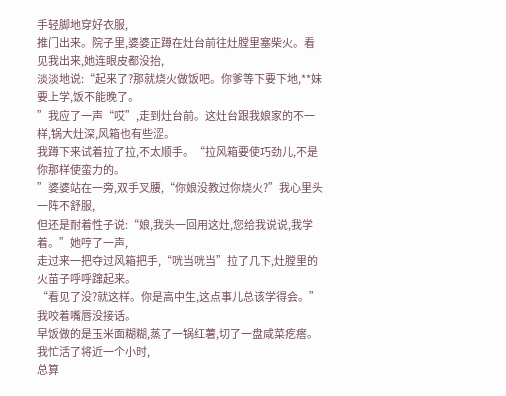手轻脚地穿好衣服,
推门出来。院子里,婆婆正蹲在灶台前往灶膛里塞柴火。看见我出来,她连眼皮都没抬,
淡淡地说:“起来了?那就烧火做饭吧。你爹等下要下地,**妹要上学,饭不能晚了。
”我应了一声“哎”,走到灶台前。这灶台跟我娘家的不一样,锅大灶深,风箱也有些涩。
我蹲下来试着拉了拉,不太顺手。“拉风箱要使巧劲儿,不是你那样使蛮力的。
”婆婆站在一旁,双手叉腰,“你娘没教过你烧火?”我心里头一阵不舒服,
但还是耐着性子说:“娘,我头一回用这灶,您给我说说,我学着。”她哼了一声,
走过来一把夺过风箱把手,“咣当咣当”拉了几下,灶膛里的火苗子呼呼蹿起来。
“看见了没?就这样。你是高中生,这点事儿总该学得会。”我咬着嘴唇没接话。
早饭做的是玉米面糊糊,蒸了一锅红薯,切了一盘咸菜疙瘩。我忙活了将近一个小时,
总算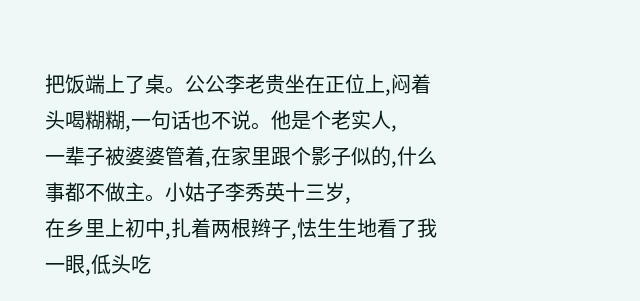把饭端上了桌。公公李老贵坐在正位上,闷着头喝糊糊,一句话也不说。他是个老实人,
一辈子被婆婆管着,在家里跟个影子似的,什么事都不做主。小姑子李秀英十三岁,
在乡里上初中,扎着两根辫子,怯生生地看了我一眼,低头吃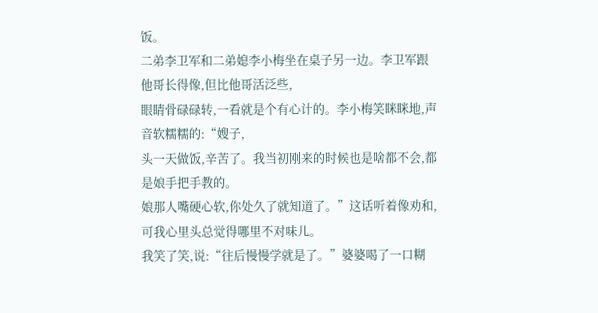饭。
二弟李卫军和二弟媳李小梅坐在桌子另一边。李卫军跟他哥长得像,但比他哥活泛些,
眼睛骨碌碌转,一看就是个有心计的。李小梅笑眯眯地,声音软糯糯的:“嫂子,
头一天做饭,辛苦了。我当初刚来的时候也是啥都不会,都是娘手把手教的。
娘那人嘴硬心软,你处久了就知道了。”这话听着像劝和,可我心里头总觉得哪里不对味儿。
我笑了笑,说:“往后慢慢学就是了。”婆婆喝了一口糊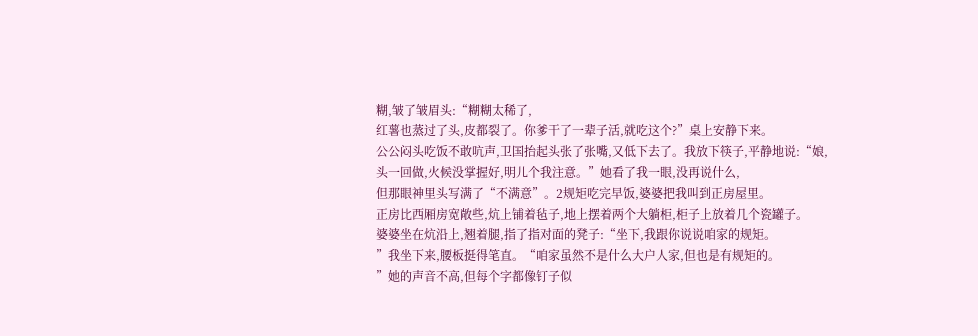糊,皱了皱眉头:“糊糊太稀了,
红薯也蒸过了头,皮都裂了。你爹干了一辈子活,就吃这个?”桌上安静下来。
公公闷头吃饭不敢吭声,卫国抬起头张了张嘴,又低下去了。我放下筷子,平静地说:“娘,
头一回做,火候没掌握好,明儿个我注意。”她看了我一眼,没再说什么,
但那眼神里头写满了“不满意”。2规矩吃完早饭,婆婆把我叫到正房屋里。
正房比西厢房宽敞些,炕上铺着毡子,地上摆着两个大躺柜,柜子上放着几个瓷罐子。
婆婆坐在炕沿上,翘着腿,指了指对面的凳子:“坐下,我跟你说说咱家的规矩。
”我坐下来,腰板挺得笔直。“咱家虽然不是什么大户人家,但也是有规矩的。
”她的声音不高,但每个字都像钉子似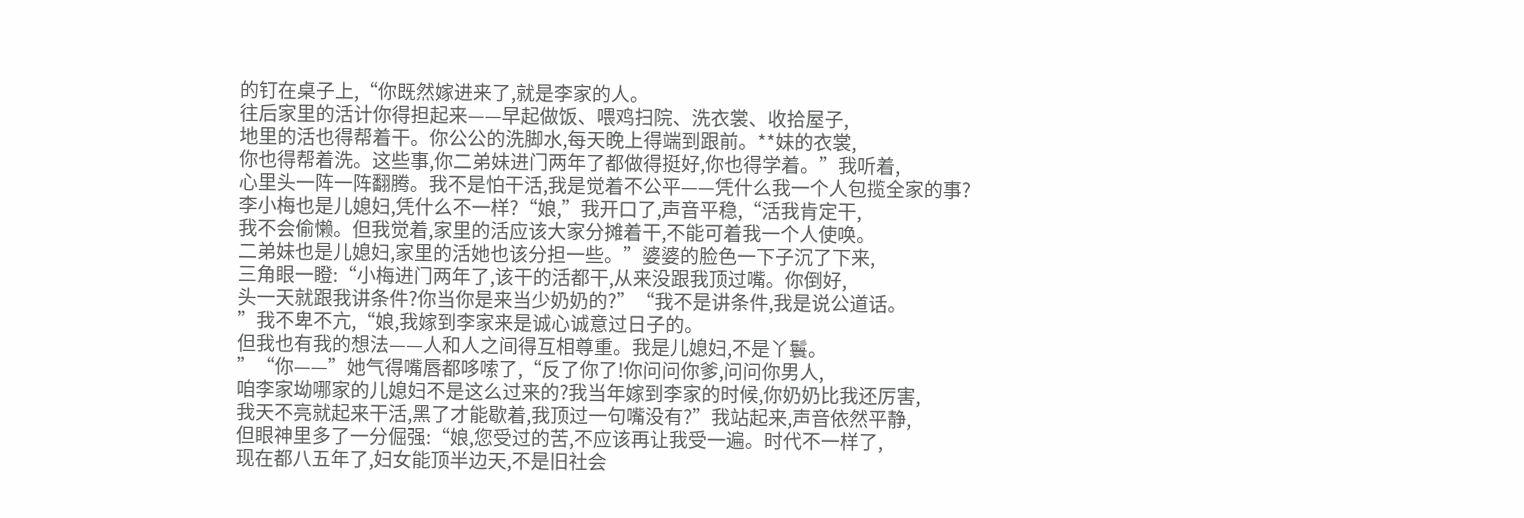的钉在桌子上,“你既然嫁进来了,就是李家的人。
往后家里的活计你得担起来——早起做饭、喂鸡扫院、洗衣裳、收拾屋子,
地里的活也得帮着干。你公公的洗脚水,每天晚上得端到跟前。**妹的衣裳,
你也得帮着洗。这些事,你二弟妹进门两年了都做得挺好,你也得学着。”我听着,
心里头一阵一阵翻腾。我不是怕干活,我是觉着不公平——凭什么我一个人包揽全家的事?
李小梅也是儿媳妇,凭什么不一样?“娘,”我开口了,声音平稳,“活我肯定干,
我不会偷懒。但我觉着,家里的活应该大家分摊着干,不能可着我一个人使唤。
二弟妹也是儿媳妇,家里的活她也该分担一些。”婆婆的脸色一下子沉了下来,
三角眼一瞪:“小梅进门两年了,该干的活都干,从来没跟我顶过嘴。你倒好,
头一天就跟我讲条件?你当你是来当少奶奶的?”“我不是讲条件,我是说公道话。
”我不卑不亢,“娘,我嫁到李家来是诚心诚意过日子的。
但我也有我的想法——人和人之间得互相尊重。我是儿媳妇,不是丫鬟。
”“你——”她气得嘴唇都哆嗦了,“反了你了!你问问你爹,问问你男人,
咱李家坳哪家的儿媳妇不是这么过来的?我当年嫁到李家的时候,你奶奶比我还厉害,
我天不亮就起来干活,黑了才能歇着,我顶过一句嘴没有?”我站起来,声音依然平静,
但眼神里多了一分倔强:“娘,您受过的苦,不应该再让我受一遍。时代不一样了,
现在都八五年了,妇女能顶半边天,不是旧社会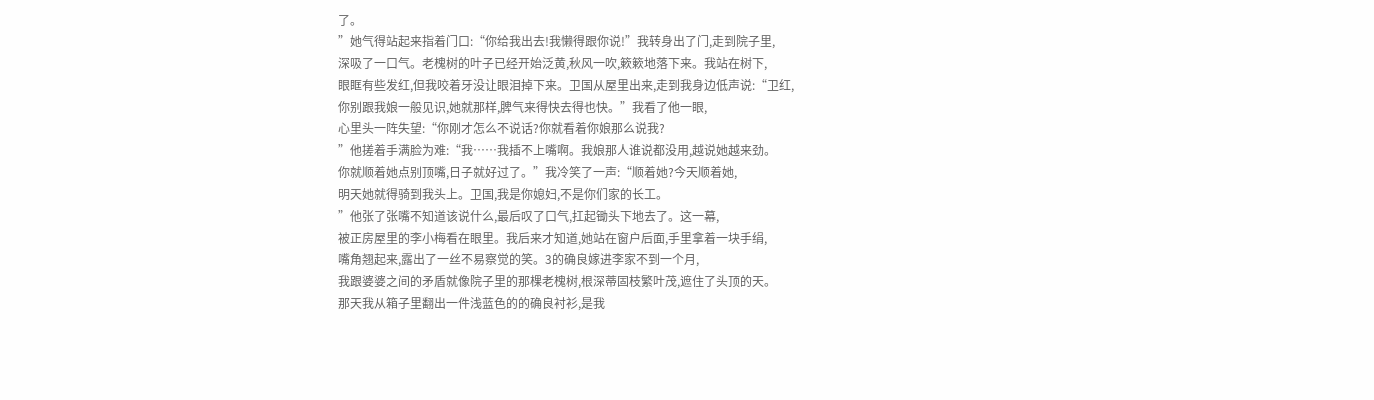了。
”她气得站起来指着门口:“你给我出去!我懒得跟你说!”我转身出了门,走到院子里,
深吸了一口气。老槐树的叶子已经开始泛黄,秋风一吹,簌簌地落下来。我站在树下,
眼眶有些发红,但我咬着牙没让眼泪掉下来。卫国从屋里出来,走到我身边低声说:“卫红,
你别跟我娘一般见识,她就那样,脾气来得快去得也快。”我看了他一眼,
心里头一阵失望:“你刚才怎么不说话?你就看着你娘那么说我?
”他搓着手满脸为难:“我……我插不上嘴啊。我娘那人谁说都没用,越说她越来劲。
你就顺着她点别顶嘴,日子就好过了。”我冷笑了一声:“顺着她?今天顺着她,
明天她就得骑到我头上。卫国,我是你媳妇,不是你们家的长工。
”他张了张嘴不知道该说什么,最后叹了口气,扛起锄头下地去了。这一幕,
被正房屋里的李小梅看在眼里。我后来才知道,她站在窗户后面,手里拿着一块手绢,
嘴角翘起来,露出了一丝不易察觉的笑。3的确良嫁进李家不到一个月,
我跟婆婆之间的矛盾就像院子里的那棵老槐树,根深蒂固枝繁叶茂,遮住了头顶的天。
那天我从箱子里翻出一件浅蓝色的的确良衬衫,是我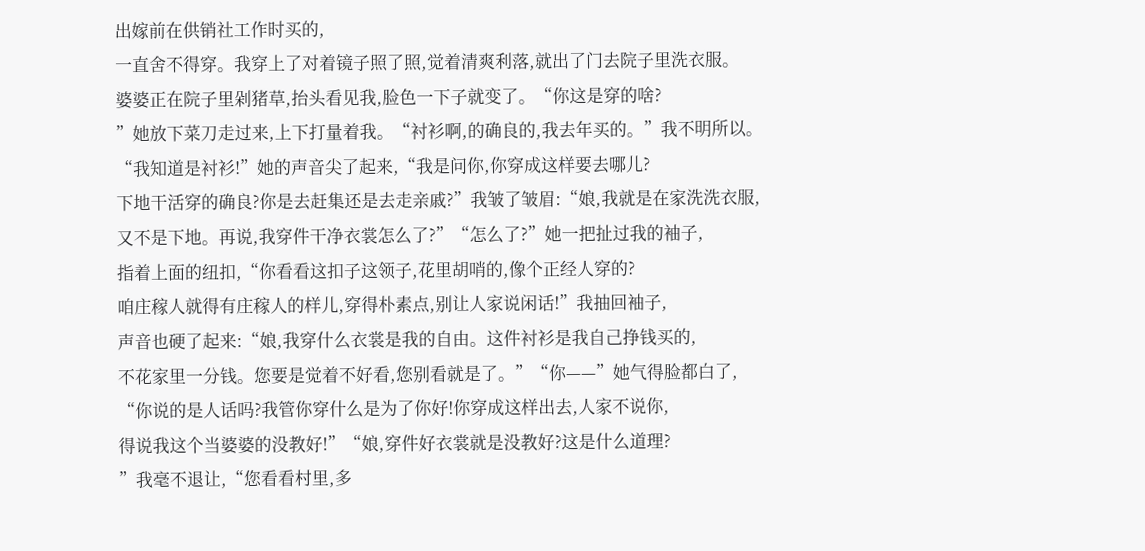出嫁前在供销社工作时买的,
一直舍不得穿。我穿上了对着镜子照了照,觉着清爽利落,就出了门去院子里洗衣服。
婆婆正在院子里剁猪草,抬头看见我,脸色一下子就变了。“你这是穿的啥?
”她放下菜刀走过来,上下打量着我。“衬衫啊,的确良的,我去年买的。”我不明所以。
“我知道是衬衫!”她的声音尖了起来,“我是问你,你穿成这样要去哪儿?
下地干活穿的确良?你是去赶集还是去走亲戚?”我皱了皱眉:“娘,我就是在家洗洗衣服,
又不是下地。再说,我穿件干净衣裳怎么了?”“怎么了?”她一把扯过我的袖子,
指着上面的纽扣,“你看看这扣子这领子,花里胡哨的,像个正经人穿的?
咱庄稼人就得有庄稼人的样儿,穿得朴素点,别让人家说闲话!”我抽回袖子,
声音也硬了起来:“娘,我穿什么衣裳是我的自由。这件衬衫是我自己挣钱买的,
不花家里一分钱。您要是觉着不好看,您别看就是了。”“你——”她气得脸都白了,
“你说的是人话吗?我管你穿什么是为了你好!你穿成这样出去,人家不说你,
得说我这个当婆婆的没教好!”“娘,穿件好衣裳就是没教好?这是什么道理?
”我毫不退让,“您看看村里,多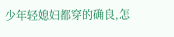少年轻媳妇都穿的确良,怎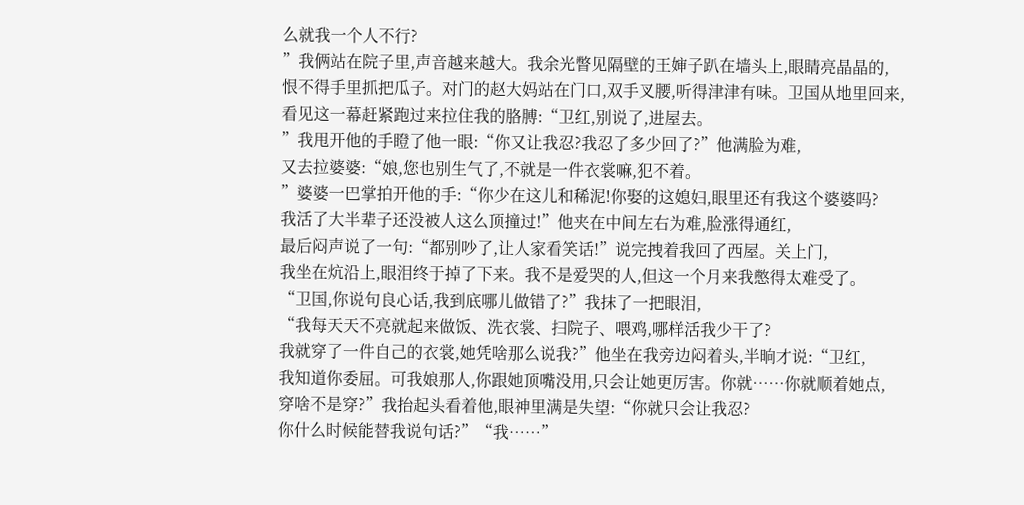么就我一个人不行?
”我俩站在院子里,声音越来越大。我余光瞥见隔壁的王婶子趴在墙头上,眼睛亮晶晶的,
恨不得手里抓把瓜子。对门的赵大妈站在门口,双手叉腰,听得津津有味。卫国从地里回来,
看见这一幕赶紧跑过来拉住我的胳膊:“卫红,别说了,进屋去。
”我甩开他的手瞪了他一眼:“你又让我忍?我忍了多少回了?”他满脸为难,
又去拉婆婆:“娘,您也别生气了,不就是一件衣裳嘛,犯不着。
”婆婆一巴掌拍开他的手:“你少在这儿和稀泥!你娶的这媳妇,眼里还有我这个婆婆吗?
我活了大半辈子还没被人这么顶撞过!”他夹在中间左右为难,脸涨得通红,
最后闷声说了一句:“都别吵了,让人家看笑话!”说完拽着我回了西屋。关上门,
我坐在炕沿上,眼泪终于掉了下来。我不是爱哭的人,但这一个月来我憋得太难受了。
“卫国,你说句良心话,我到底哪儿做错了?”我抹了一把眼泪,
“我每天天不亮就起来做饭、洗衣裳、扫院子、喂鸡,哪样活我少干了?
我就穿了一件自己的衣裳,她凭啥那么说我?”他坐在我旁边闷着头,半晌才说:“卫红,
我知道你委屈。可我娘那人,你跟她顶嘴没用,只会让她更厉害。你就……你就顺着她点,
穿啥不是穿?”我抬起头看着他,眼神里满是失望:“你就只会让我忍?
你什么时候能替我说句话?”“我……”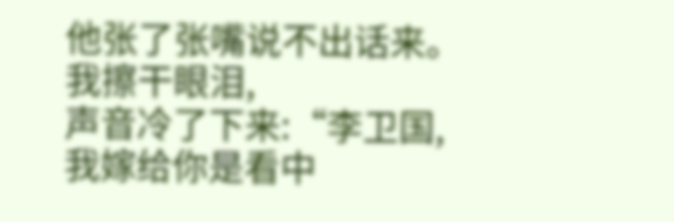他张了张嘴说不出话来。我擦干眼泪,
声音冷了下来:“李卫国,我嫁给你是看中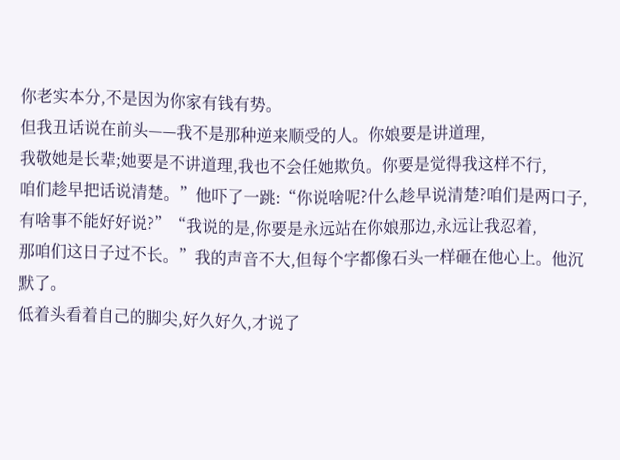你老实本分,不是因为你家有钱有势。
但我丑话说在前头——我不是那种逆来顺受的人。你娘要是讲道理,
我敬她是长辈;她要是不讲道理,我也不会任她欺负。你要是觉得我这样不行,
咱们趁早把话说清楚。”他吓了一跳:“你说啥呢?什么趁早说清楚?咱们是两口子,
有啥事不能好好说?”“我说的是,你要是永远站在你娘那边,永远让我忍着,
那咱们这日子过不长。”我的声音不大,但每个字都像石头一样砸在他心上。他沉默了。
低着头看着自己的脚尖,好久好久,才说了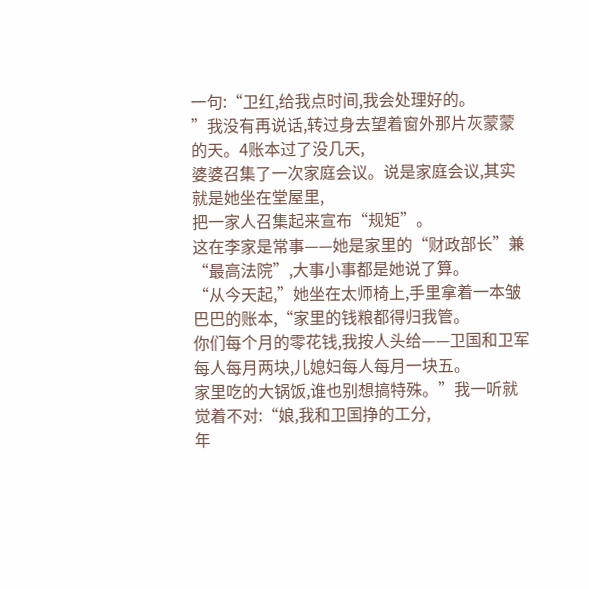一句:“卫红,给我点时间,我会处理好的。
”我没有再说话,转过身去望着窗外那片灰蒙蒙的天。4账本过了没几天,
婆婆召集了一次家庭会议。说是家庭会议,其实就是她坐在堂屋里,
把一家人召集起来宣布“规矩”。
这在李家是常事——她是家里的“财政部长”兼“最高法院”,大事小事都是她说了算。
“从今天起,”她坐在太师椅上,手里拿着一本皱巴巴的账本,“家里的钱粮都得归我管。
你们每个月的零花钱,我按人头给——卫国和卫军每人每月两块,儿媳妇每人每月一块五。
家里吃的大锅饭,谁也别想搞特殊。”我一听就觉着不对:“娘,我和卫国挣的工分,
年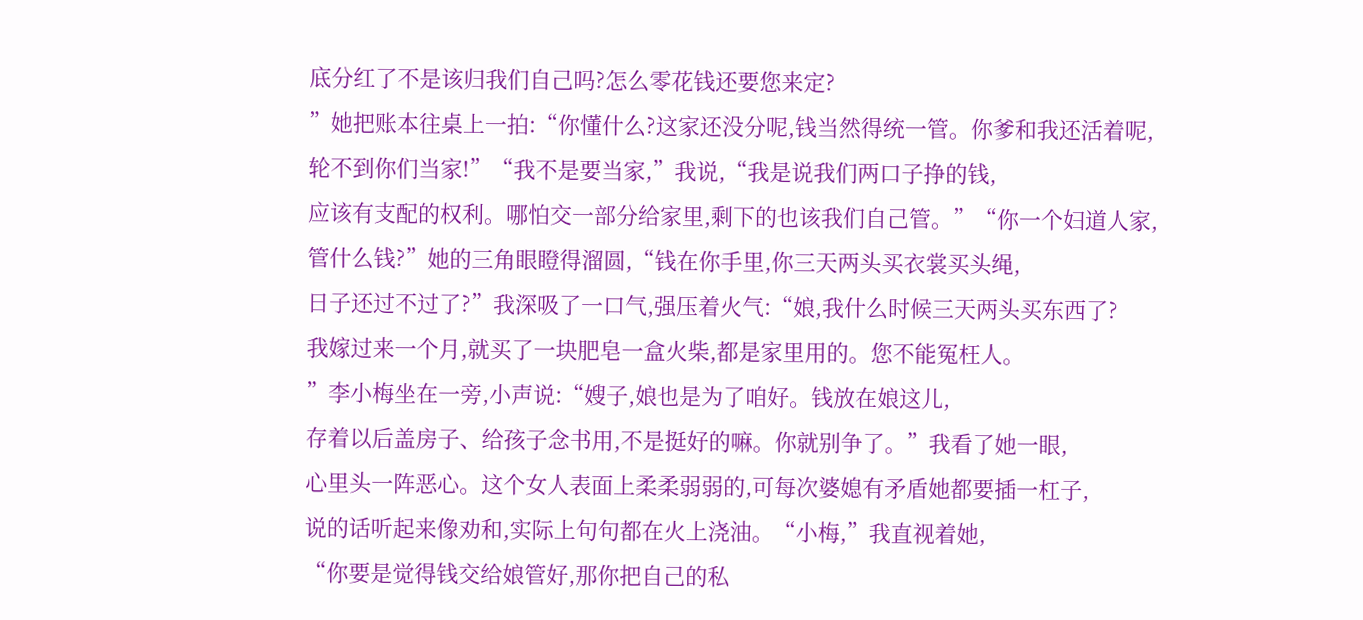底分红了不是该归我们自己吗?怎么零花钱还要您来定?
”她把账本往桌上一拍:“你懂什么?这家还没分呢,钱当然得统一管。你爹和我还活着呢,
轮不到你们当家!”“我不是要当家,”我说,“我是说我们两口子挣的钱,
应该有支配的权利。哪怕交一部分给家里,剩下的也该我们自己管。”“你一个妇道人家,
管什么钱?”她的三角眼瞪得溜圆,“钱在你手里,你三天两头买衣裳买头绳,
日子还过不过了?”我深吸了一口气,强压着火气:“娘,我什么时候三天两头买东西了?
我嫁过来一个月,就买了一块肥皂一盒火柴,都是家里用的。您不能冤枉人。
”李小梅坐在一旁,小声说:“嫂子,娘也是为了咱好。钱放在娘这儿,
存着以后盖房子、给孩子念书用,不是挺好的嘛。你就别争了。”我看了她一眼,
心里头一阵恶心。这个女人表面上柔柔弱弱的,可每次婆媳有矛盾她都要插一杠子,
说的话听起来像劝和,实际上句句都在火上浇油。“小梅,”我直视着她,
“你要是觉得钱交给娘管好,那你把自己的私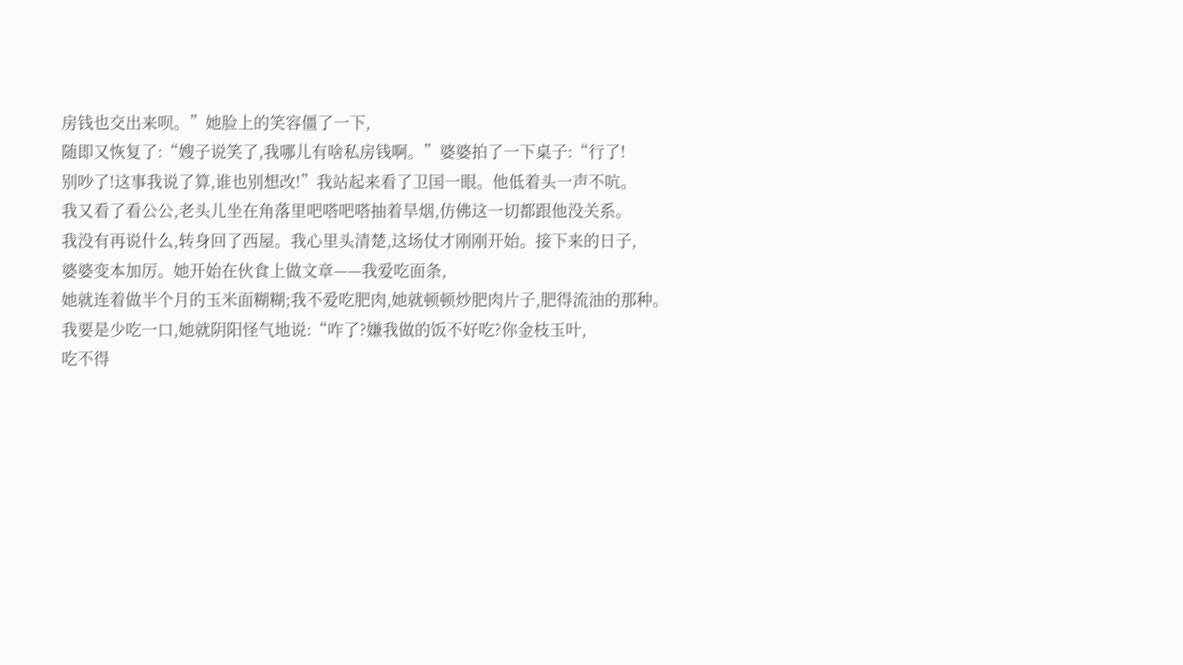房钱也交出来呗。”她脸上的笑容僵了一下,
随即又恢复了:“嫂子说笑了,我哪儿有啥私房钱啊。”婆婆拍了一下桌子:“行了!
别吵了!这事我说了算,谁也别想改!”我站起来看了卫国一眼。他低着头一声不吭。
我又看了看公公,老头儿坐在角落里吧嗒吧嗒抽着旱烟,仿佛这一切都跟他没关系。
我没有再说什么,转身回了西屋。我心里头清楚,这场仗才刚刚开始。接下来的日子,
婆婆变本加厉。她开始在伙食上做文章——我爱吃面条,
她就连着做半个月的玉米面糊糊;我不爱吃肥肉,她就顿顿炒肥肉片子,肥得流油的那种。
我要是少吃一口,她就阴阳怪气地说:“咋了?嫌我做的饭不好吃?你金枝玉叶,
吃不得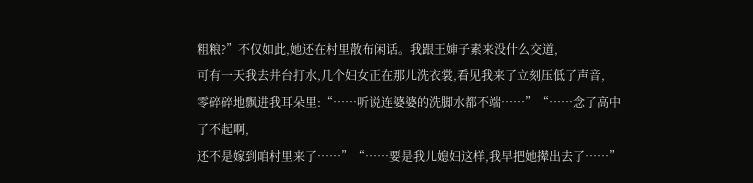粗粮?”不仅如此,她还在村里散布闲话。我跟王婶子素来没什么交道,
可有一天我去井台打水,几个妇女正在那儿洗衣裳,看见我来了立刻压低了声音,
零碎碎地飘进我耳朵里:“……听说连婆婆的洗脚水都不端……”“……念了高中了不起啊,
还不是嫁到咱村里来了……”“……要是我儿媳妇这样,我早把她撵出去了……”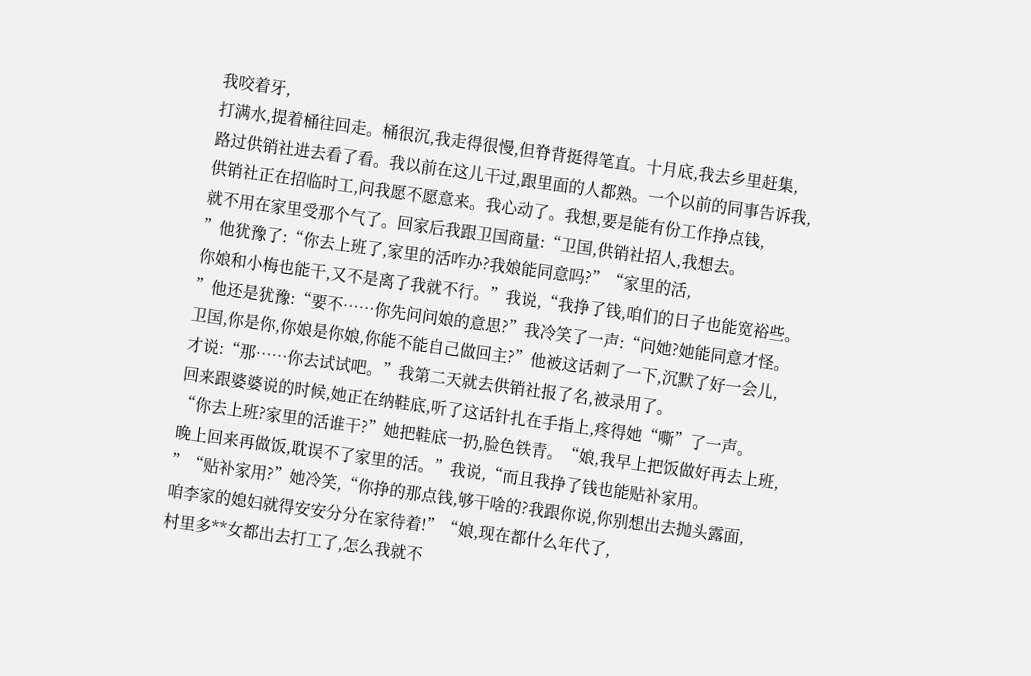我咬着牙,
打满水,提着桶往回走。桶很沉,我走得很慢,但脊背挺得笔直。十月底,我去乡里赶集,
路过供销社进去看了看。我以前在这儿干过,跟里面的人都熟。一个以前的同事告诉我,
供销社正在招临时工,问我愿不愿意来。我心动了。我想,要是能有份工作挣点钱,
就不用在家里受那个气了。回家后我跟卫国商量:“卫国,供销社招人,我想去。
”他犹豫了:“你去上班了,家里的活咋办?我娘能同意吗?”“家里的活,
你娘和小梅也能干,又不是离了我就不行。”我说,“我挣了钱,咱们的日子也能宽裕些。
”他还是犹豫:“要不……你先问问娘的意思?”我冷笑了一声:“问她?她能同意才怪。
卫国,你是你,你娘是你娘,你能不能自己做回主?”他被这话刺了一下,沉默了好一会儿,
才说:“那……你去试试吧。”我第二天就去供销社报了名,被录用了。
回来跟婆婆说的时候,她正在纳鞋底,听了这话针扎在手指上,疼得她“嘶”了一声。
“你去上班?家里的活谁干?”她把鞋底一扔,脸色铁青。“娘,我早上把饭做好再去上班,
晚上回来再做饭,耽误不了家里的活。”我说,“而且我挣了钱也能贴补家用。
”“贴补家用?”她冷笑,“你挣的那点钱,够干啥的?我跟你说,你别想出去抛头露面,
咱李家的媳妇就得安安分分在家待着!”“娘,现在都什么年代了,
村里多**女都出去打工了,怎么我就不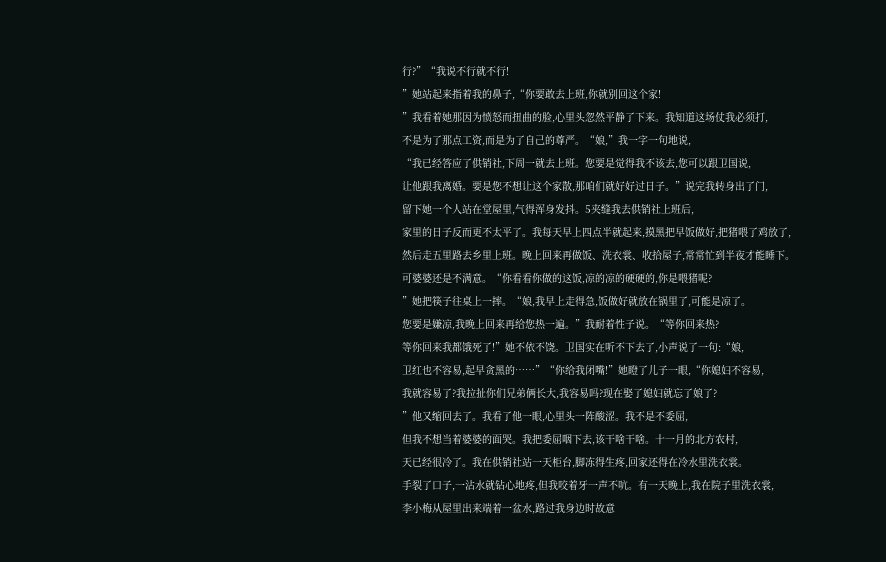行?”“我说不行就不行!
”她站起来指着我的鼻子,“你要敢去上班,你就别回这个家!
”我看着她那因为愤怒而扭曲的脸,心里头忽然平静了下来。我知道这场仗我必须打,
不是为了那点工资,而是为了自己的尊严。“娘,”我一字一句地说,
“我已经答应了供销社,下周一就去上班。您要是觉得我不该去,您可以跟卫国说,
让他跟我离婚。要是您不想让这个家散,那咱们就好好过日子。”说完我转身出了门,
留下她一个人站在堂屋里,气得浑身发抖。5夹缝我去供销社上班后,
家里的日子反而更不太平了。我每天早上四点半就起来,摸黑把早饭做好,把猪喂了鸡放了,
然后走五里路去乡里上班。晚上回来再做饭、洗衣裳、收拾屋子,常常忙到半夜才能睡下。
可婆婆还是不满意。“你看看你做的这饭,凉的凉的硬硬的,你是喂猪呢?
”她把筷子往桌上一摔。“娘,我早上走得急,饭做好就放在锅里了,可能是凉了。
您要是嫌凉,我晚上回来再给您热一遍。”我耐着性子说。“等你回来热?
等你回来我都饿死了!”她不依不饶。卫国实在听不下去了,小声说了一句:“娘,
卫红也不容易,起早贪黑的……”“你给我闭嘴!”她瞪了儿子一眼,“你媳妇不容易,
我就容易了?我拉扯你们兄弟俩长大,我容易吗?现在娶了媳妇就忘了娘了?
”他又缩回去了。我看了他一眼,心里头一阵酸涩。我不是不委屈,
但我不想当着婆婆的面哭。我把委屈咽下去,该干啥干啥。十一月的北方农村,
天已经很冷了。我在供销社站一天柜台,脚冻得生疼,回家还得在冷水里洗衣裳。
手裂了口子,一沾水就钻心地疼,但我咬着牙一声不吭。有一天晚上,我在院子里洗衣裳,
李小梅从屋里出来端着一盆水,路过我身边时故意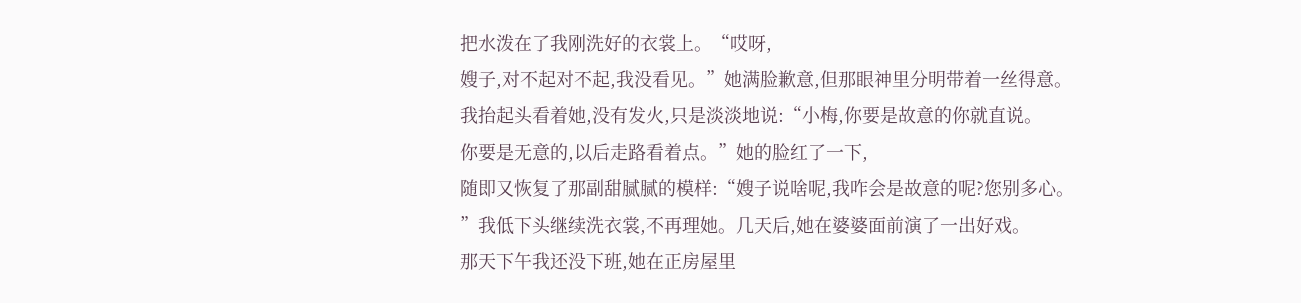把水泼在了我刚洗好的衣裳上。“哎呀,
嫂子,对不起对不起,我没看见。”她满脸歉意,但那眼神里分明带着一丝得意。
我抬起头看着她,没有发火,只是淡淡地说:“小梅,你要是故意的你就直说。
你要是无意的,以后走路看着点。”她的脸红了一下,
随即又恢复了那副甜腻腻的模样:“嫂子说啥呢,我咋会是故意的呢?您别多心。
”我低下头继续洗衣裳,不再理她。几天后,她在婆婆面前演了一出好戏。
那天下午我还没下班,她在正房屋里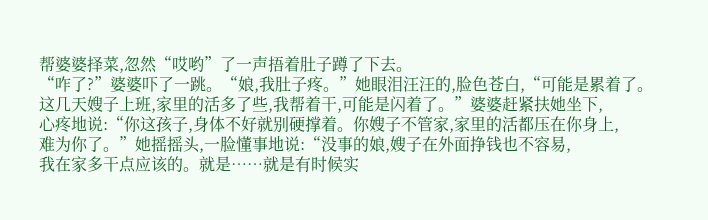帮婆婆择菜,忽然“哎哟”了一声捂着肚子蹲了下去。
“咋了?”婆婆吓了一跳。“娘,我肚子疼。”她眼泪汪汪的,脸色苍白,“可能是累着了。
这几天嫂子上班,家里的活多了些,我帮着干,可能是闪着了。”婆婆赶紧扶她坐下,
心疼地说:“你这孩子,身体不好就别硬撑着。你嫂子不管家,家里的活都压在你身上,
难为你了。”她摇摇头,一脸懂事地说:“没事的娘,嫂子在外面挣钱也不容易,
我在家多干点应该的。就是……就是有时候实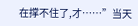在撑不住了,才……”当天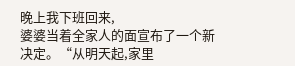晚上我下班回来,
婆婆当着全家人的面宣布了一个新决定。“从明天起,家里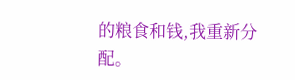的粮食和钱,我重新分配。